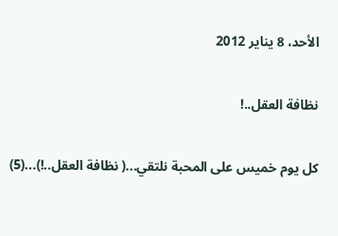الأحد، 8 يناير 2012

نظافة العقل..!

كل يوم خميس على المحبة نلتقي...( نظافة العقل..!)...(5)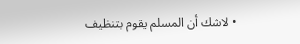• لاشك أن المسلم يقوم بتنظيف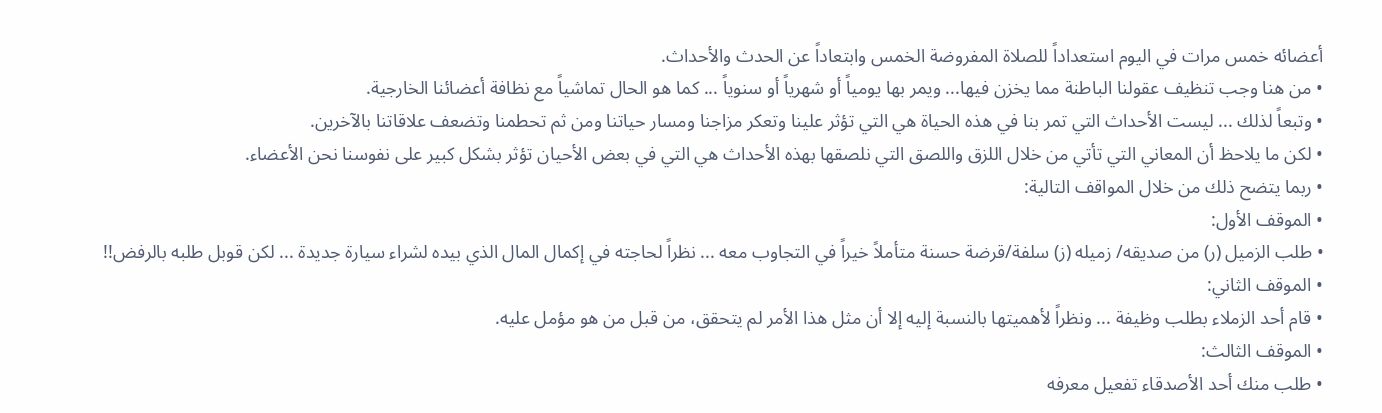أعضائه خمس مرات في اليوم استعداداً للصلاة المفروضة الخمس وابتعاداً عن الحدث والأحداث.
• من هنا وجب تنظيف عقولنا الباطنة مما يخزن فيها... ويمر بها يومياً أو شهرياً أو سنوياً ... كما هو الحال تماشياً مع نظافة أعضائنا الخارجية.
• وتبعاً لذلك ... ليست الأحداث التي تمر بنا في هذه الحياة هي التي تؤثر علينا وتعكر مزاجنا ومسار حياتنا ومن ثم تحطمنا وتضعف علاقاتنا بالآخرين.
• لكن ما يلاحظ أن المعاني التي تأتي من خلال اللزق واللصق التي نلصقها بهذه الأحداث هي التي في بعض الأحيان تؤثر بشكل كبير على نفوسنا نحن الأعضاء.
• ربما يتضح ذلك من خلال المواقف التالية:
• الموقف الأول:
• طلب الزميل (ر) من صديقه/ زميله (ز) سلفة/قرضة حسنة متأملاً خيراً في التجاوب معه ... نظراً لحاجته في إكمال المال الذي بيده لشراء سيارة جديدة ... لكن قوبل طلبه بالرفض!!
• الموقف الثاني:
• قام أحد الزملاء بطلب وظيفة ... ونظراً لأهميتها بالنسبة إليه إلا أن مثل هذا الأمر لم يتحقق، من قبل من هو مؤمل عليه.
• الموقف الثالث:
• طلب منك أحد الأصدقاء تفعيل معرفه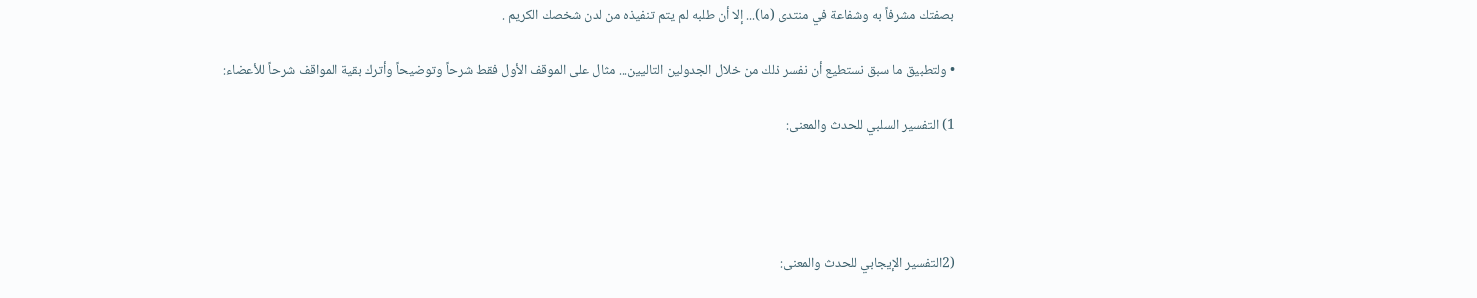بصفتك مشرفاً به وشفاعة في منتدى (ما)... إلا أن طلبه لم يتم تنفيذه من لدن شخصك الكريم .

• ولتطبيق ما سبق نستطيع أن نفسر ذلك من خلال الجدولين التاليين... مثال على الموقف الأول فقط شرحاً وتوضيحاً وأترك بقية المواقف شرحاً للأعضاء:

1) التفسير السلبي للحدث والمعنى:




(2التفسير الإيجابي للحدث والمعنى: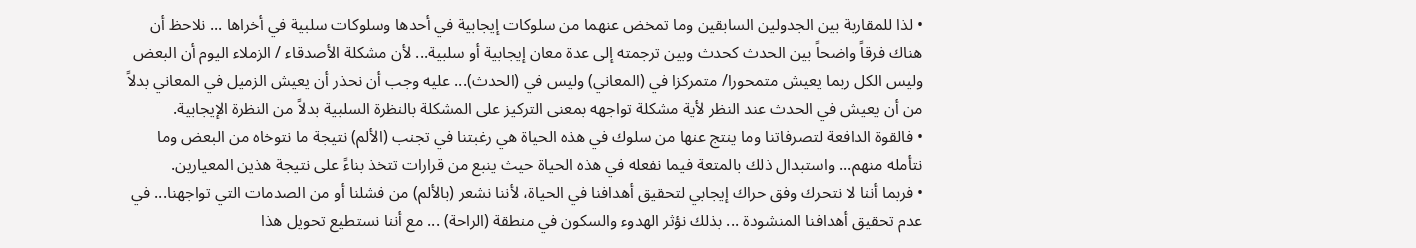• لذا للمقاربة بين الجدولين السابقين وما تمخض عنهما من سلوكات إيجابية في أحدها وسلوكات سلبية في أخراها ... نلاحظ أن هناك فرقاً واضحاً بين الحدث كحدث وبين ترجمته إلى عدة معان إيجابية أو سلبية... لأن مشكلة الأصدقاء / الزملاء اليوم أن البعض وليس الكل ربما يعيش متمحورا/ متمركزا في (المعاني) وليس في (الحدث)... عليه وجب أن نحذر أن يعيش الزميل في المعاني بدلاً من أن يعيش في الحدث عند النظر لأية مشكلة تواجهه بمعنى التركيز على المشكلة بالنظرة السلبية بدلاً من النظرة الإيجابية.
• فالقوة الدافعة لتصرفاتنا وما ينتج عنها من سلوك في هذه الحياة هي رغبتنا في تجنب (الألم) نتيجة ما نتوخاه من البعض وما نتأمله منهم... واستبدال ذلك بالمتعة فيما نفعله في هذه الحياة حيث ينبع من قرارات تتخذ بناءً على نتيجة هذين المعيارين.
• فربما أننا لا نتحرك وفق حراك إيجابي لتحقيق أهدافنا في الحياة، لأننا نشعر (بالألم) من فشلنا أو من الصدمات التي تواجهنا... في عدم تحقيق أهدافنا المنشودة ... بذلك نؤثر الهدوء والسكون في منطقة (الراحة) ... مع أننا نستطيع تحويل هذا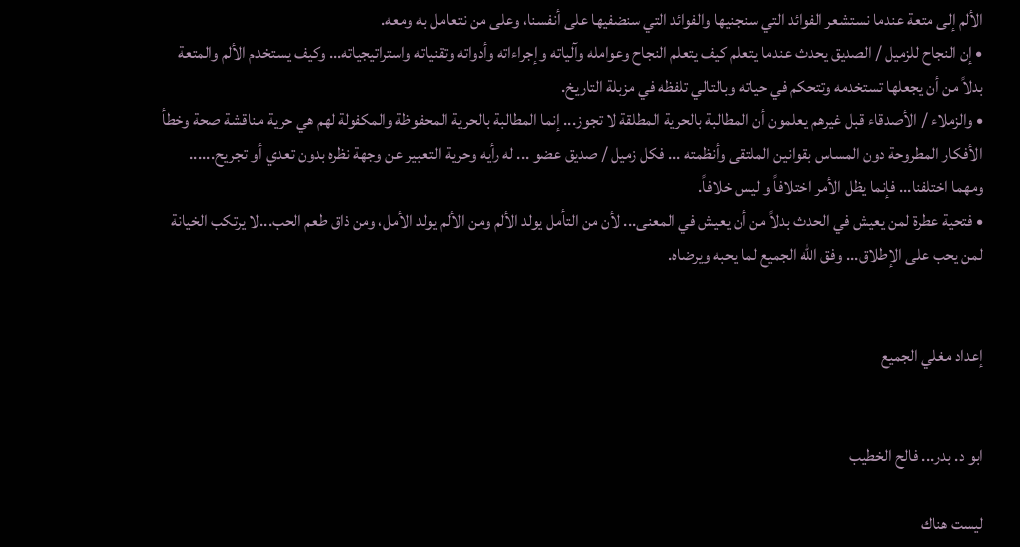الألم إلى متعة عندما نستشعر الفوائد التي سنجنيها والفوائد التي سنضفيها على أنفسنا، وعلى من نتعامل به ومعه.
• إن النجاح للزميل / الصديق يحدث عندما يتعلم كيف يتعلم النجاح وعوامله وآلياته وإجراءاته وأدواته وتقنياته واستراتيجياته... وكيف يستخدم الألم والمتعة بدلاً من أن يجعلها تستخدمه وتتحكم في حياته وبالتالي تلفظه في مزبلة التاريخ.
• والزملاء / الأصدقاء قبل غيرهم يعلمون أن المطالبة بالحرية المطلقة لا تجوز... إنما المطالبة بالحرية المحفوظة والمكفولة لهم هي حرية مناقشة صحة وخطأ الأفكار المطروحة دون المساس بقوانين الملتقى وأنظمته ... فكل زميل / صديق عضو ... له رأيه وحرية التعبير عن وجهة نظره بدون تعدي أو تجريح...... ومهما اختلفنا... فإنما يظل الأمر اختلافاً و ليس خلافاً.
• فتحية عطرة لمن يعيش في الحدث بدلاً من أن يعيش في المعنى... لأن من التأمل يولد الألم ومن الألم يولد الأمل، ومن ذاق طعم الحب...لا يرتكب الخيانة لمن يحب على الإطلاق... وفق الله الجميع لما يحبه ويرضاه.


إعداد مغلي الجميع


ابو د. بدر... فالح الخطيب

ليست هناك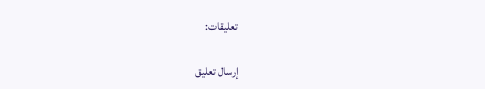تعليقات:

إرسال تعليق